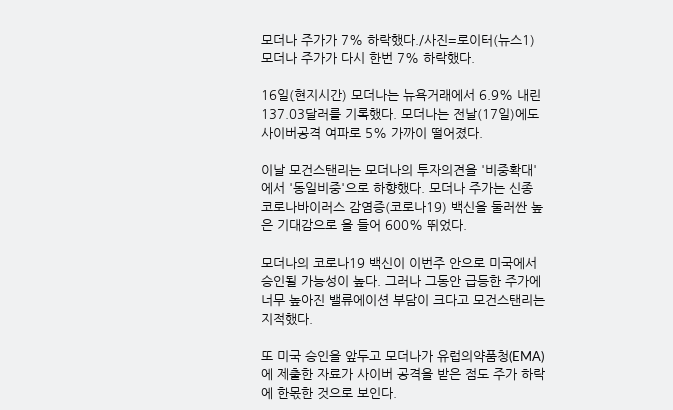모더나 주가가 7% 하락했다./사진=로이터(뉴스1)
모더나 주가가 다시 한번 7% 하락했다.

16일(현지시간) 모더나는 뉴욕거래에서 6.9% 내린 137.03달러를 기록했다. 모더나는 전날(17일)에도 사이버공격 여파로 5% 가까이 떨어졌다.

이날 모건스탠리는 모더나의 투자의견을 '비중확대'에서 '동일비중'으로 하향했다. 모더나 주가는 신종 코로나바이러스 감염증(코로나19) 백신을 둘러싼 높은 기대감으로 올 들어 600% 뛰었다.

모더나의 코로나19 백신이 이번주 안으로 미국에서 승인될 가능성이 높다. 그러나 그동안 급등한 주가에 너무 높아진 밸류에이션 부담이 크다고 모건스탠리는 지적했다.

또 미국 승인을 앞두고 모더나가 유럽의약품청(EMA)에 제출한 자료가 사이버 공격을 받은 점도 주가 하락에 한몫한 것으로 보인다.